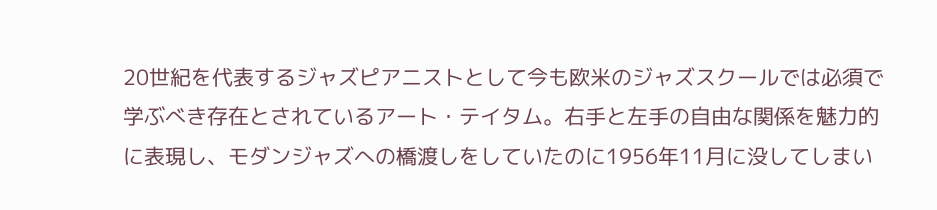20世紀を代表するジャズピアニストとして今も欧米のジャズスクールでは必須で学ぶべき存在とされているアート・テイタム。右手と左手の自由な関係を魅力的に表現し、モダンジャズへの橋渡しをしていたのに1956年11月に没してしまい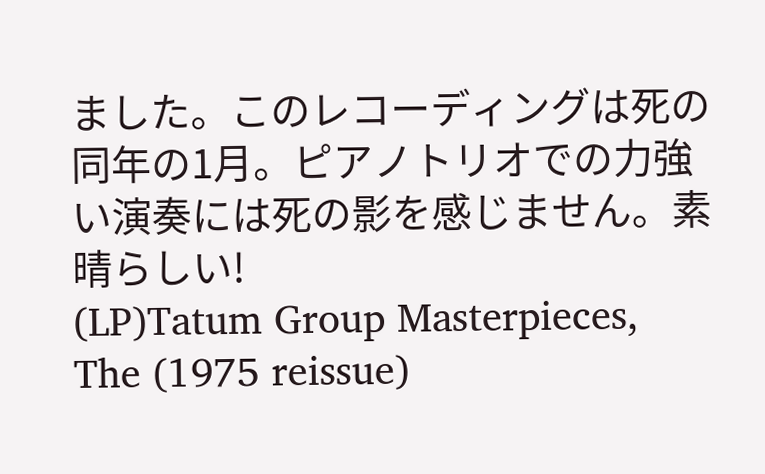ました。このレコーディングは死の同年の1月。ピアノトリオでの力強い演奏には死の影を感じません。素晴らしい!
(LP)Tatum Group Masterpieces, The (1975 reissue)